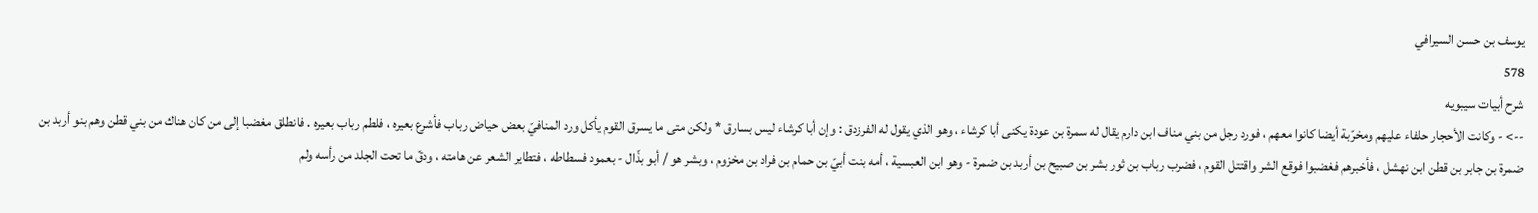يوسف بن حسن السيرافي
578
شرح أبيات سيبويه
--> - وكانت الأحجار حلفاء عليهم ومخرّبة أيضا كانوا معهم ، فورد رجل من بني مناف ابن دارم يقال له سمرة بن عودة يكنى أبا كرشاء ، وهو الذي يقول له الفرزدق : وإن أبا كرشاء ليس بسارق * ولكن متى ما يسرق القوم يأكل ورد المنافيّ بعض حياض رباب فأشرع بعيره ، فلطم رباب بعيره . فانطلق مغضبا إلى من كان هناك من بني قطن وهم بنو أربد بن ضمرة بن جابر بن قطن ابن نهشل ، فأخبرهم فغضبوا فوقع الشر واقتتل القوم ، فضرب رباب بن ثور بشر بن صبيح بن أربد بن ضمرة - وهو ابن العبسية ، أمه بنت أبيّ بن حمام بن فراد بن مخزوم ، وبشر هو / أبو بذّال - بعمود فسطاطه ، فتطاير الشعر عن هامته ، ودقّ ما تحت الجلد من رأسه ولم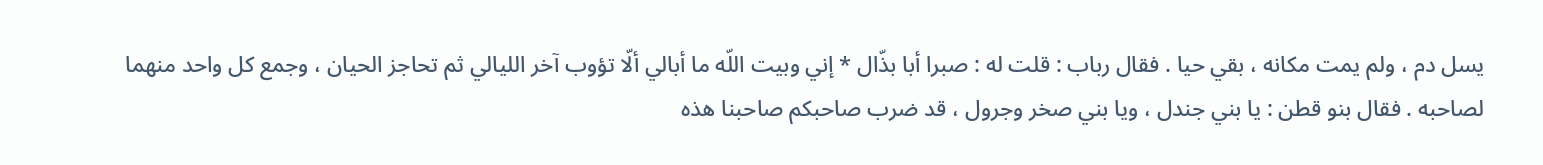يسل دم ، ولم يمت مكانه ، بقي حيا . فقال رباب : قلت له : صبرا أبا بذّال * إني وبيت اللّه ما أبالي ألّا تؤوب آخر الليالي ثم تحاجز الحيان ، وجمع كل واحد منهما لصاحبه . فقال بنو قطن : يا بني جندل ، ويا بني صخر وجرول ، قد ضرب صاحبكم صاحبنا هذه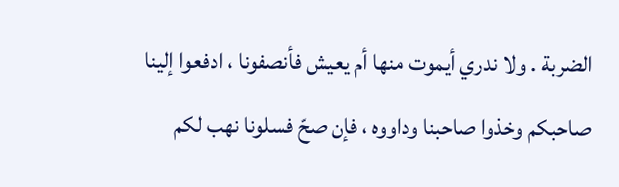الضربة . ولا ندري أيموت منها أم يعيش فأنصفونا ، ادفعوا إلينا صاحبكم وخذوا صاحبنا وداووه ، فإن صحّ فسلونا نهب لكم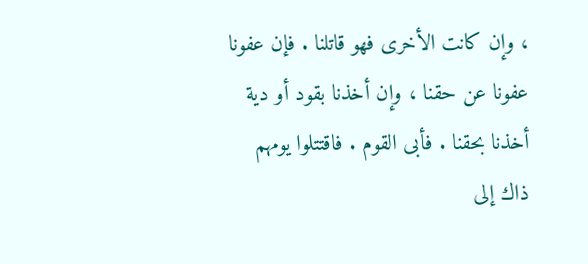، وإن كانت الأخرى فهو قاتلنا . فإن عفونا عفونا عن حقنا ، وإن أخذنا بقود أو دية أخذنا بحقنا . فأبى القوم . فاقتتلوا يومهم ذاك إلى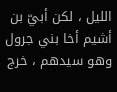الليل ، لكن أبيّ بن أشيم أخا بني جرول وهو سيدهم ، خرج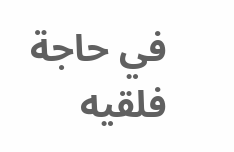في حاجة فلقيه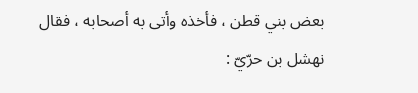بعض بني قطن ، فأخذه وأتى به أصحابه ، فقال نهشل بن حرّيّ :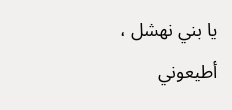يا بني نهشل ، أطيعوني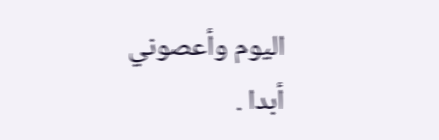اليوم وأعصوني أبدا .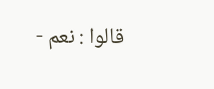قالوا : نعم -